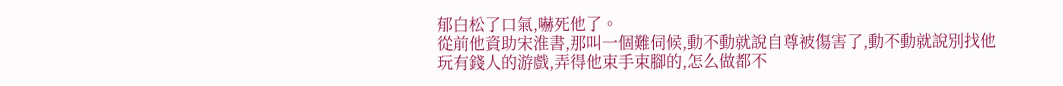郁白松了口氣,嚇死他了。
從前他資助宋淮書,那叫一個難伺候,動不動就說自尊被傷害了,動不動就說別找他玩有錢人的游戲,弄得他束手束腳的,怎么做都不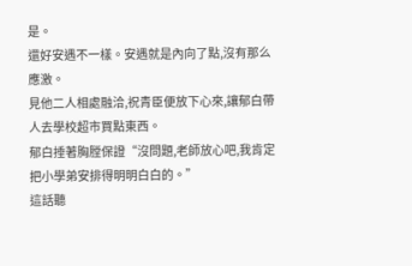是。
還好安遇不一樣。安遇就是內向了點,沒有那么應激。
見他二人相處融洽,祝青臣便放下心來,讓郁白帶人去學校超市買點東西。
郁白捶著胸膛保證“沒問題,老師放心吧,我肯定把小學弟安排得明明白白的。”
這話聽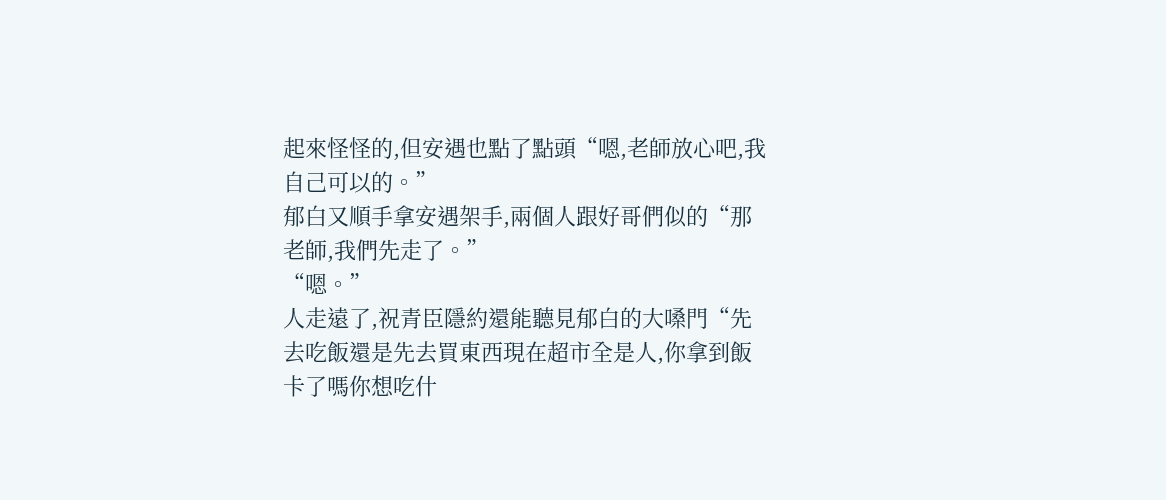起來怪怪的,但安遇也點了點頭“嗯,老師放心吧,我自己可以的。”
郁白又順手拿安遇架手,兩個人跟好哥們似的“那老師,我們先走了。”
“嗯。”
人走遠了,祝青臣隱約還能聽見郁白的大嗓門“先去吃飯還是先去買東西現在超市全是人,你拿到飯卡了嗎你想吃什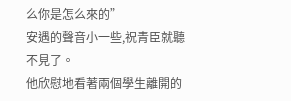么你是怎么來的”
安遇的聲音小一些,祝青臣就聽不見了。
他欣慰地看著兩個學生離開的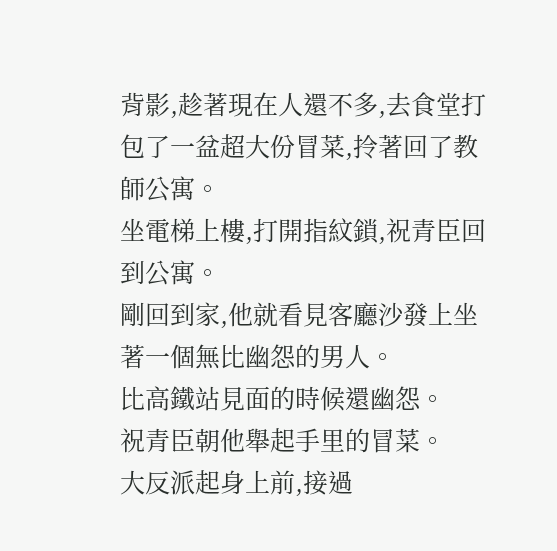背影,趁著現在人還不多,去食堂打包了一盆超大份冒菜,拎著回了教師公寓。
坐電梯上樓,打開指紋鎖,祝青臣回到公寓。
剛回到家,他就看見客廳沙發上坐著一個無比幽怨的男人。
比高鐵站見面的時候還幽怨。
祝青臣朝他舉起手里的冒菜。
大反派起身上前,接過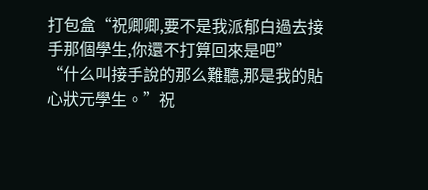打包盒“祝卿卿,要不是我派郁白過去接手那個學生,你還不打算回來是吧”
“什么叫接手說的那么難聽,那是我的貼心狀元學生。”祝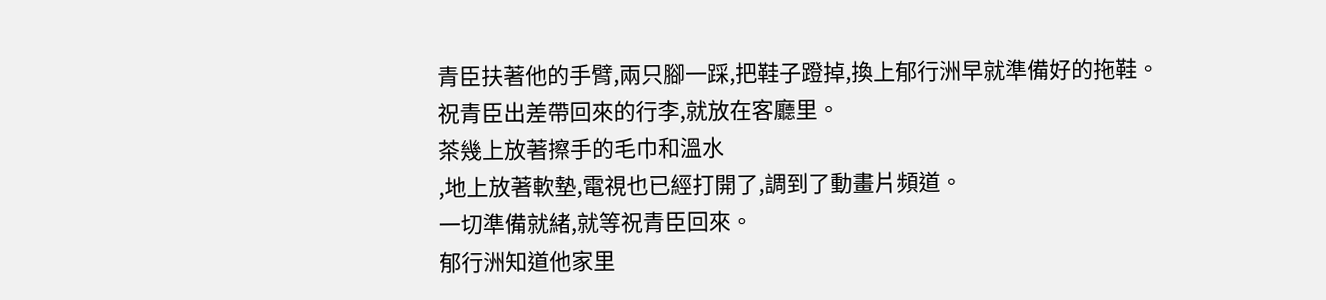青臣扶著他的手臂,兩只腳一踩,把鞋子蹬掉,換上郁行洲早就準備好的拖鞋。
祝青臣出差帶回來的行李,就放在客廳里。
茶幾上放著擦手的毛巾和溫水
,地上放著軟墊,電視也已經打開了,調到了動畫片頻道。
一切準備就緒,就等祝青臣回來。
郁行洲知道他家里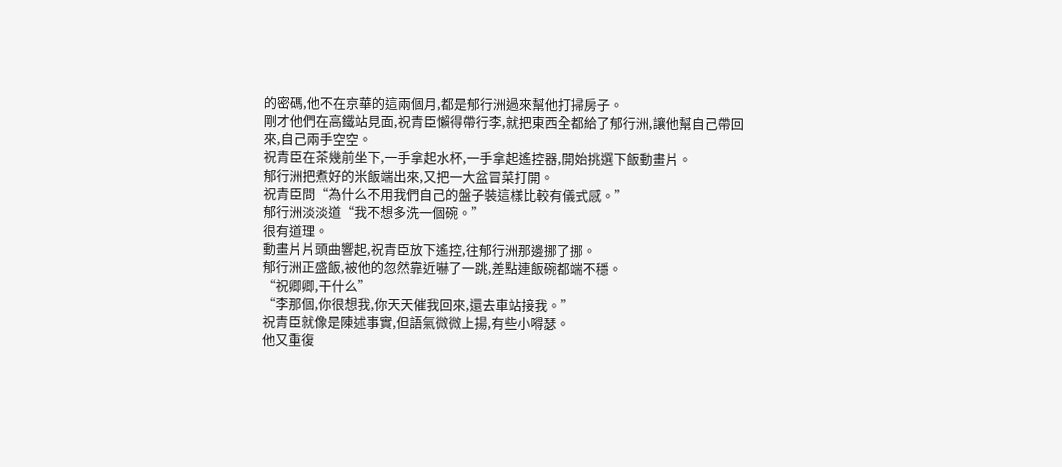的密碼,他不在京華的這兩個月,都是郁行洲過來幫他打掃房子。
剛才他們在高鐵站見面,祝青臣懶得帶行李,就把東西全都給了郁行洲,讓他幫自己帶回來,自己兩手空空。
祝青臣在茶幾前坐下,一手拿起水杯,一手拿起遙控器,開始挑選下飯動畫片。
郁行洲把煮好的米飯端出來,又把一大盆冒菜打開。
祝青臣問“為什么不用我們自己的盤子裝這樣比較有儀式感。”
郁行洲淡淡道“我不想多洗一個碗。”
很有道理。
動畫片片頭曲響起,祝青臣放下遙控,往郁行洲那邊挪了挪。
郁行洲正盛飯,被他的忽然靠近嚇了一跳,差點連飯碗都端不穩。
“祝卿卿,干什么”
“李那個,你很想我,你天天催我回來,還去車站接我。”
祝青臣就像是陳述事實,但語氣微微上揚,有些小嘚瑟。
他又重復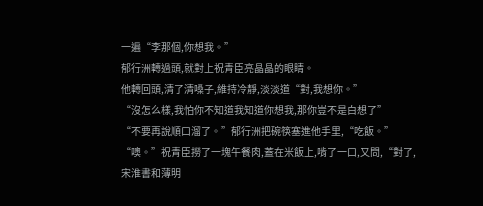一遍“李那個,你想我。”
郁行洲轉過頭,就對上祝青臣亮晶晶的眼睛。
他轉回頭,清了清嗓子,維持冷靜,淡淡道“對,我想你。”
“沒怎么樣,我怕你不知道我知道你想我,那你豈不是白想了”
“不要再說順口溜了。”郁行洲把碗筷塞進他手里,“吃飯。”
“噢。”祝青臣撈了一塊午餐肉,蓋在米飯上,啃了一口,又問,“對了,宋淮書和薄明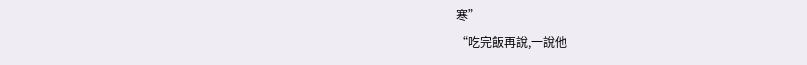寒”
“吃完飯再說,一說他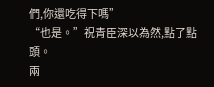們,你還吃得下嗎”
“也是。”祝青臣深以為然,點了點頭。
兩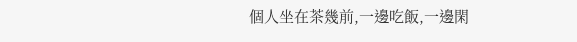個人坐在茶幾前,一邊吃飯,一邊閑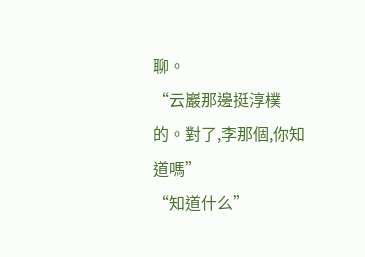聊。
“云巖那邊挺淳樸的。對了,李那個,你知道嗎”
“知道什么”